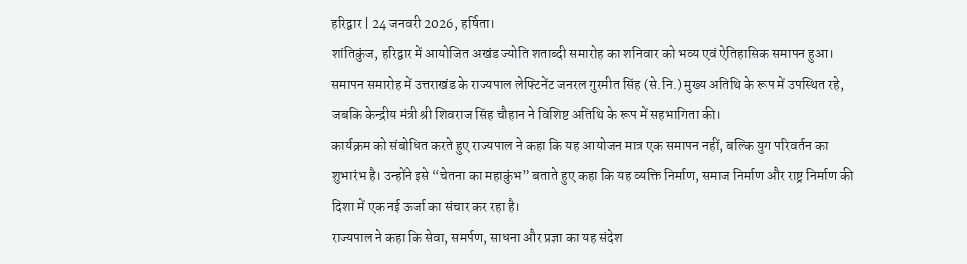हरिद्वार | 24 जनवरी 2026, हर्षिता।
शांतिकुंज, हरिद्वार में आयोजित अखंड ज्योति शताब्दी समारोह का शनिवार को भव्य एवं ऐतिहासिक समापन हुआ। समापन समारोह में उत्तराखंड के राज्यपाल लेफ्टिनेंट जनरल गुरमीत सिंह (से.नि.) मुख्य अतिथि के रूप में उपस्थित रहे, जबकि केन्द्रीय मंत्री श्री शिवराज सिंह चौहान ने विशिष्ट अतिथि के रूप में सहभागिता की।
कार्यक्रम को संबोधित करते हुए राज्यपाल ने कहा कि यह आयोजन मात्र एक समापन नहीं, बल्कि युग परिवर्तन का शुभारंभ है। उन्होंने इसे “चेतना का महाकुंभ” बताते हुए कहा कि यह व्यक्ति निर्माण, समाज निर्माण और राष्ट्र निर्माण की दिशा में एक नई ऊर्जा का संचार कर रहा है।
राज्यपाल ने कहा कि सेवा, समर्पण, साधना और प्रज्ञा का यह संदेश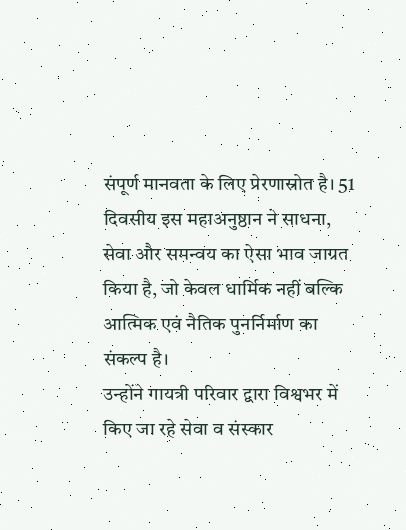संपूर्ण मानवता के लिए प्रेरणास्रोत है। 51 दिवसीय इस महाअनुष्ठान ने साधना, सेवा और समन्वय का ऐसा भाव जाग्रत किया है, जो केवल धार्मिक नहीं बल्कि आत्मिक एवं नैतिक पुनर्निर्माण का संकल्प है।
उन्होंने गायत्री परिवार द्वारा विश्वभर में किए जा रहे सेवा व संस्कार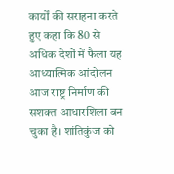कार्यों की सराहना करते हुए कहा कि 80 से अधिक देशों में फैला यह आध्यात्मिक आंदोलन आज राष्ट्र निर्माण की सशक्त आधारशिला बन चुका है। शांतिकुंज को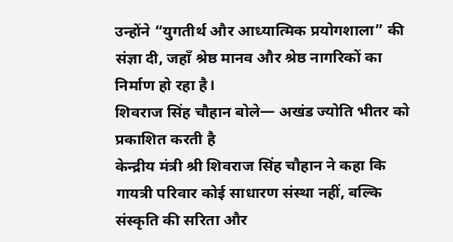उन्होंने “युगतीर्थ और आध्यात्मिक प्रयोगशाला” की संज्ञा दी, जहाँ श्रेष्ठ मानव और श्रेष्ठ नागरिकों का निर्माण हो रहा है।
शिवराज सिंह चौहान बोले— अखंड ज्योति भीतर को प्रकाशित करती है
केन्द्रीय मंत्री श्री शिवराज सिंह चौहान ने कहा कि गायत्री परिवार कोई साधारण संस्था नहीं, बल्कि संस्कृति की सरिता और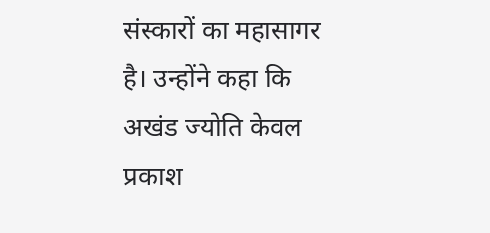संस्कारों का महासागर है। उन्होंने कहा कि अखंड ज्योति केवल प्रकाश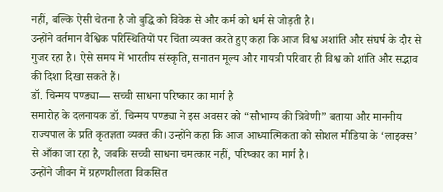नहीं, बल्कि ऐसी चेतना है जो बुद्धि को विवेक से और कर्म को धर्म से जोड़ती है।
उन्होंने वर्तमान वैश्विक परिस्थितियों पर चिंता व्यक्त करते हुए कहा कि आज विश्व अशांति और संघर्ष के दौर से गुजर रहा है। ऐसे समय में भारतीय संस्कृति, सनातन मूल्य और गायत्री परिवार ही विश्व को शांति और सद्भाव की दिशा दिखा सकते हैं।
डॉ. चिन्मय पण्ड्या— सच्ची साधना परिष्कार का मार्ग है
समारोह के दलनायक डॉ. चिन्मय पण्ड्या ने इस अवसर को “सौभाग्य की त्रिवेणी” बताया और माननीय राज्यपाल के प्रति कृतज्ञता व्यक्त की। उन्होंने कहा कि आज आध्यात्मिकता को सोशल मीडिया के ‘लाइक्स’ से आँका जा रहा है, जबकि सच्ची साधना चमत्कार नहीं, परिष्कार का मार्ग है।
उन्होंने जीवन में ग्रहणशीलता विकसित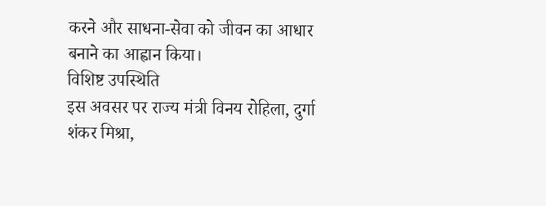करने और साधना-सेवा को जीवन का आधार बनाने का आह्वान किया।
विशिष्ट उपस्थिति
इस अवसर पर राज्य मंत्री विनय रोहिला, दुर्गा शंकर मिश्रा,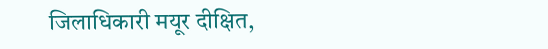जिलाधिकारी मयूर दीक्षित,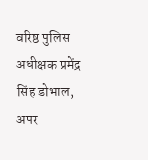वरिष्ठ पुलिस अधीक्षक प्रमेंद्र सिंह डोभाल, अपर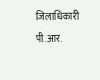जिलाधिकारी पी.आर.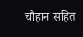चौहान सहित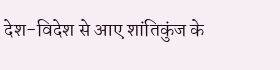देश-विदेश से आए शांतिकुंज के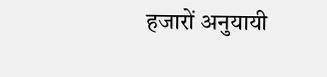हजारों अनुयायी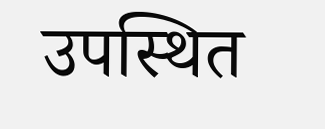उपस्थित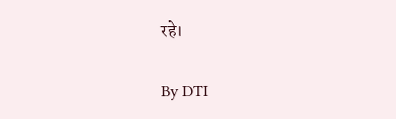रहे।

By DTI